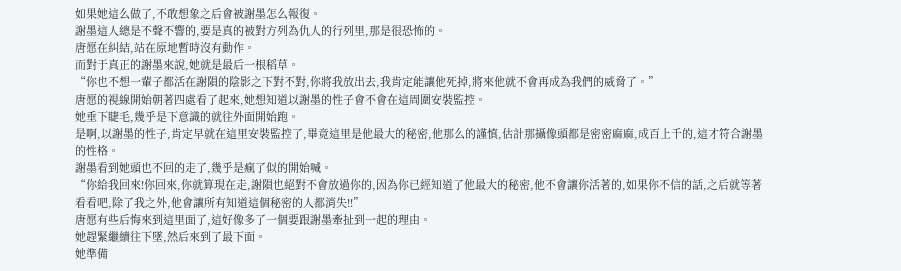如果她這么做了,不敢想象之后會被謝墨怎么報復。
謝墨這人總是不聲不響的,要是真的被對方列為仇人的行列里,那是很恐怖的。
唐愿在糾結,站在原地暫時沒有動作。
而對于真正的謝墨來說,她就是最后一根稻草。
“你也不想一輩子都活在謝隕的陰影之下對不對,你將我放出去,我肯定能讓他死掉,將來他就不會再成為我們的威脅了。”
唐愿的視線開始朝著四處看了起來,她想知道以謝墨的性子會不會在這周圍安裝監控。
她垂下睫毛,幾乎是下意識的就往外面開始跑。
是啊,以謝墨的性子,肯定早就在這里安裝監控了,畢竟這里是他最大的秘密,他那么的謹慎,估計那攝像頭都是密密麻麻,成百上千的,這才符合謝墨的性格。
謝墨看到她頭也不回的走了,幾乎是瘋了似的開始喊。
“你給我回來!你回來,你就算現在走,謝隕也絕對不會放過你的,因為你已經知道了他最大的秘密,他不會讓你活著的,如果你不信的話,之后就等著看看吧,除了我之外,他會讓所有知道這個秘密的人都消失!!”
唐愿有些后悔來到這里面了,這好像多了一個要跟謝墨牽扯到一起的理由。
她趕緊繼續往下墜,然后來到了最下面。
她準備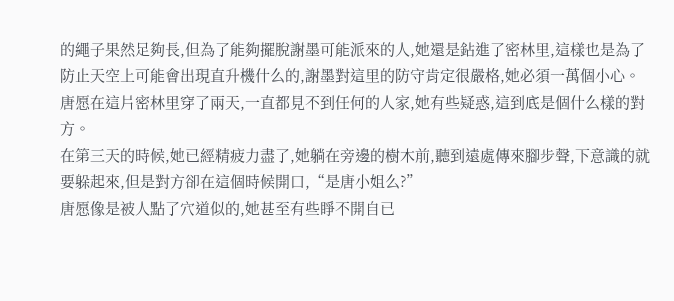的繩子果然足夠長,但為了能夠擺脫謝墨可能派來的人,她還是鉆進了密林里,這樣也是為了防止天空上可能會出現直升機什么的,謝墨對這里的防守肯定很嚴格,她必須一萬個小心。
唐愿在這片密林里穿了兩天,一直都見不到任何的人家,她有些疑惑,這到底是個什么樣的對方。
在第三天的時候,她已經精疲力盡了,她躺在旁邊的樹木前,聽到遠處傳來腳步聲,下意識的就要躲起來,但是對方卻在這個時候開口,“是唐小姐么?”
唐愿像是被人點了穴道似的,她甚至有些睜不開自已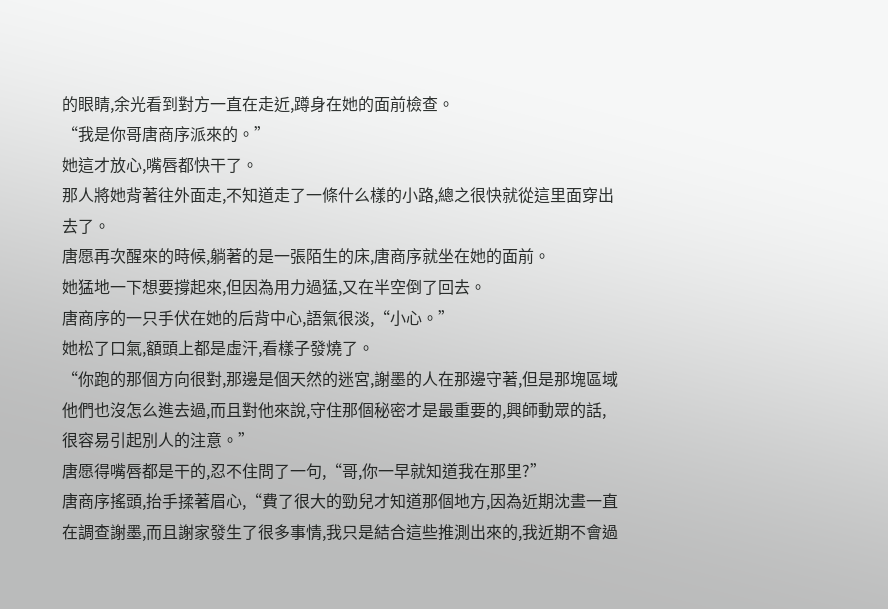的眼睛,余光看到對方一直在走近,蹲身在她的面前檢查。
“我是你哥唐商序派來的。”
她這才放心,嘴唇都快干了。
那人將她背著往外面走,不知道走了一條什么樣的小路,總之很快就從這里面穿出去了。
唐愿再次醒來的時候,躺著的是一張陌生的床,唐商序就坐在她的面前。
她猛地一下想要撐起來,但因為用力過猛,又在半空倒了回去。
唐商序的一只手伏在她的后背中心,語氣很淡,“小心。”
她松了口氣,額頭上都是虛汗,看樣子發燒了。
“你跑的那個方向很對,那邊是個天然的迷宮,謝墨的人在那邊守著,但是那塊區域他們也沒怎么進去過,而且對他來說,守住那個秘密才是最重要的,興師動眾的話,很容易引起別人的注意。”
唐愿得嘴唇都是干的,忍不住問了一句,“哥,你一早就知道我在那里?”
唐商序搖頭,抬手揉著眉心,“費了很大的勁兒才知道那個地方,因為近期沈晝一直在調查謝墨,而且謝家發生了很多事情,我只是結合這些推測出來的,我近期不會過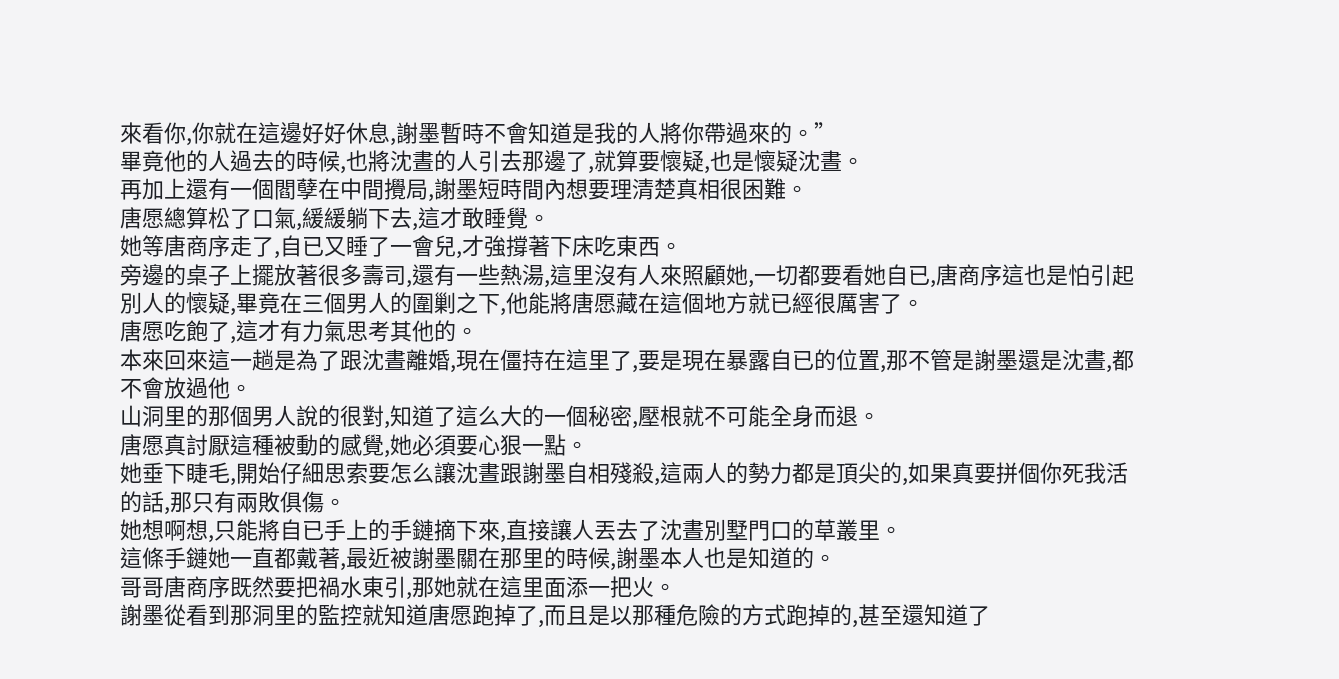來看你,你就在這邊好好休息,謝墨暫時不會知道是我的人將你帶過來的。”
畢竟他的人過去的時候,也將沈晝的人引去那邊了,就算要懷疑,也是懷疑沈晝。
再加上還有一個閻孽在中間攪局,謝墨短時間內想要理清楚真相很困難。
唐愿總算松了口氣,緩緩躺下去,這才敢睡覺。
她等唐商序走了,自已又睡了一會兒,才強撐著下床吃東西。
旁邊的桌子上擺放著很多壽司,還有一些熱湯,這里沒有人來照顧她,一切都要看她自已,唐商序這也是怕引起別人的懷疑,畢竟在三個男人的圍剿之下,他能將唐愿藏在這個地方就已經很厲害了。
唐愿吃飽了,這才有力氣思考其他的。
本來回來這一趟是為了跟沈晝離婚,現在僵持在這里了,要是現在暴露自已的位置,那不管是謝墨還是沈晝,都不會放過他。
山洞里的那個男人說的很對,知道了這么大的一個秘密,壓根就不可能全身而退。
唐愿真討厭這種被動的感覺,她必須要心狠一點。
她垂下睫毛,開始仔細思索要怎么讓沈晝跟謝墨自相殘殺,這兩人的勢力都是頂尖的,如果真要拼個你死我活的話,那只有兩敗俱傷。
她想啊想,只能將自已手上的手鏈摘下來,直接讓人丟去了沈晝別墅門口的草叢里。
這條手鏈她一直都戴著,最近被謝墨關在那里的時候,謝墨本人也是知道的。
哥哥唐商序既然要把禍水東引,那她就在這里面添一把火。
謝墨從看到那洞里的監控就知道唐愿跑掉了,而且是以那種危險的方式跑掉的,甚至還知道了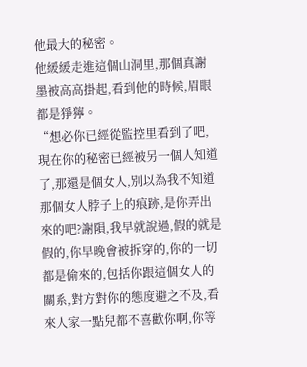他最大的秘密。
他緩緩走進這個山洞里,那個真謝墨被高高掛起,看到他的時候,眉眼都是猙獰。
“想必你已經從監控里看到了吧,現在你的秘密已經被另一個人知道了,那還是個女人,別以為我不知道那個女人脖子上的痕跡,是你弄出來的吧?謝隕,我早就說過,假的就是假的,你早晚會被拆穿的,你的一切都是偷來的,包括你跟這個女人的關系,對方對你的態度避之不及,看來人家一點兒都不喜歡你啊,你等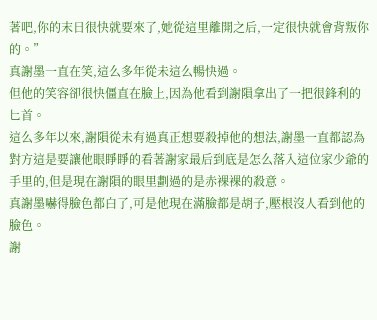著吧,你的末日很快就要來了,她從這里離開之后,一定很快就會背叛你的。”
真謝墨一直在笑,這么多年從未這么暢快過。
但他的笑容卻很快僵直在臉上,因為他看到謝隕拿出了一把很鋒利的匕首。
這么多年以來,謝隕從未有過真正想要殺掉他的想法,謝墨一直都認為對方這是要讓他眼睜睜的看著謝家最后到底是怎么落入這位家少爺的手里的,但是現在謝隕的眼里劃過的是赤裸裸的殺意。
真謝墨嚇得臉色都白了,可是他現在滿臉都是胡子,壓根沒人看到他的臉色。
謝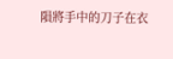隕將手中的刀子在衣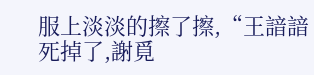服上淡淡的擦了擦,“王諳諳死掉了,謝覓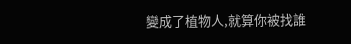變成了植物人,就算你被找誰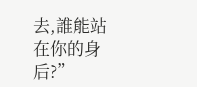去,誰能站在你的身后?”